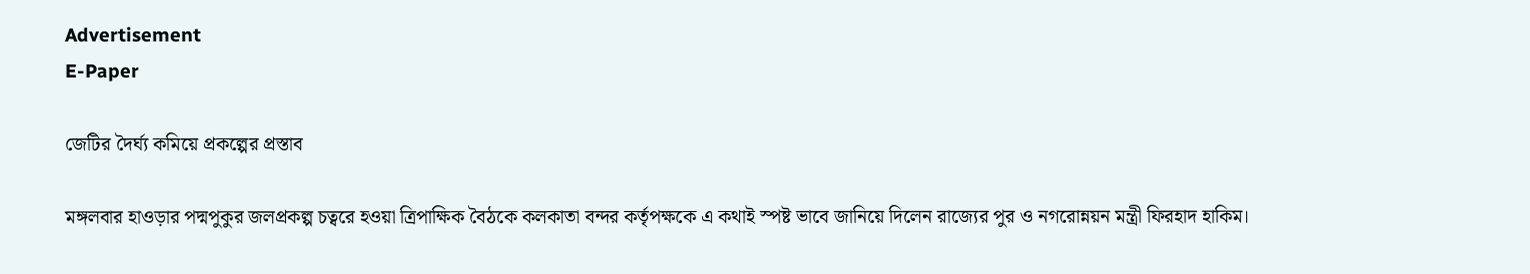Advertisement
E-Paper

জেটির দৈর্ঘ্য কমিয়ে প্রকল্পের প্রস্তাব

মঙ্গলবার হাওড়ার পদ্মপুকুর জলপ্রকল্প চত্বরে হওয়া ত্রিপাক্ষিক বৈঠকে কলকাতা বন্দর কর্তৃপক্ষকে এ কথাই স্পষ্ট ভাবে জানিয়ে দিলেন রাজ্যের পুর ও নগরোন্নয়ন মন্ত্রী ফিরহাদ হাকিম।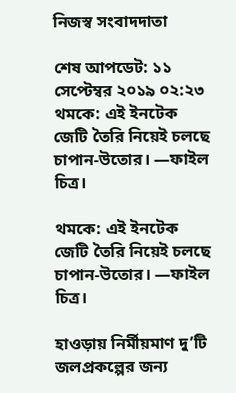নিজস্ব সংবাদদাতা

শেষ আপডেট: ১১ সেপ্টেম্বর ২০১৯ ০২:২৩
থমকে: এই ইনটেক জেটি তৈরি নিয়েই চলছে চাপান-উতোর। —ফাইল চিত্র।

থমকে: এই ইনটেক জেটি তৈরি নিয়েই চলছে চাপান-উতোর। —ফাইল চিত্র।

হাওড়ায় নির্মীয়মাণ দু’টি জলপ্রকল্পের জন্য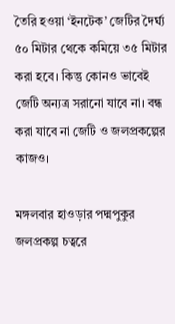তৈরি হওয়া ‘ইনটেক’ জেটির দৈর্ঘ্য ৫০ মিটার থেকে কমিয়ে ৩৫ মিটার করা হবে। কিন্তু কোনও ভাবেই জেটি অন্যত্র সরানো যাবে না। বন্ধ করা যাবে না জেটি ও জলপ্রকল্পের কাজও।

মঙ্গলবার হাওড়ার পদ্মপুকুর জলপ্রকল্প চত্বরে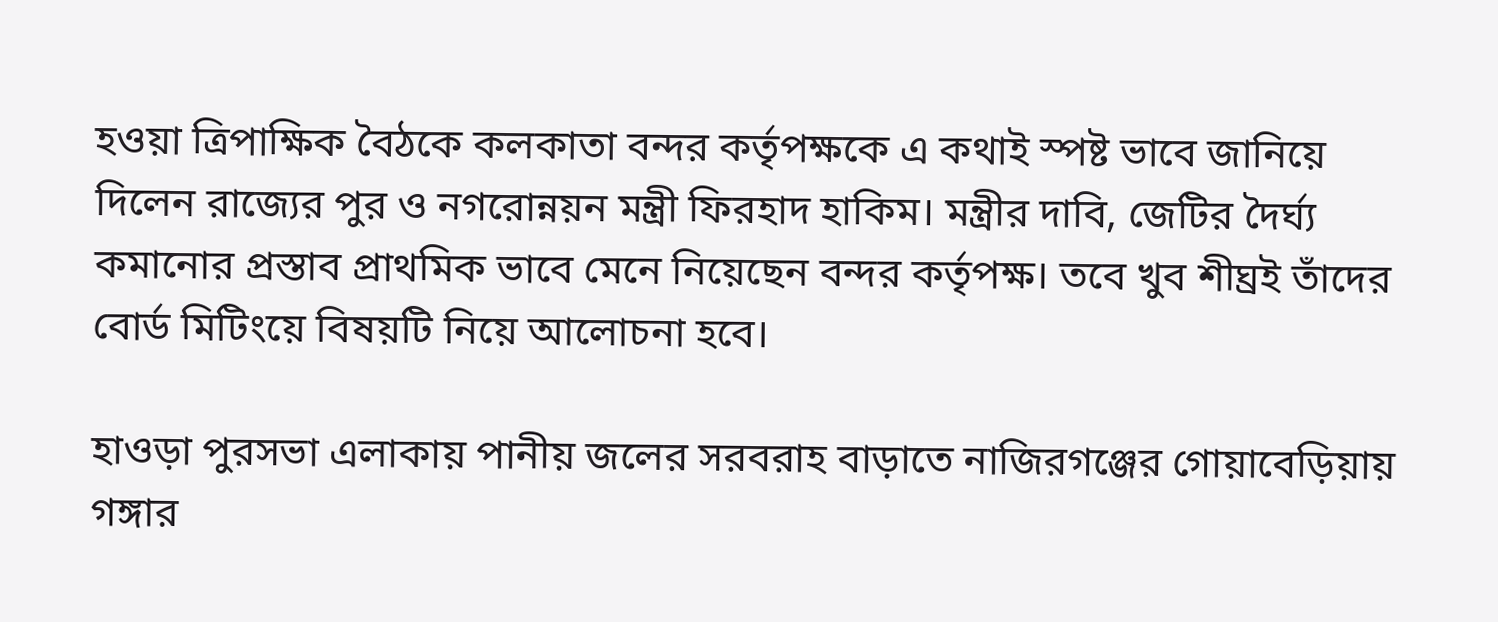হওয়া ত্রিপাক্ষিক বৈঠকে কলকাতা বন্দর কর্তৃপক্ষকে এ কথাই স্পষ্ট ভাবে জানিয়ে দিলেন রাজ্যের পুর ও নগরোন্নয়ন মন্ত্রী ফিরহাদ হাকিম। মন্ত্রীর দাবি, জেটির দৈর্ঘ্য কমানোর প্রস্তাব প্রাথমিক ভাবে মেনে নিয়েছেন বন্দর কর্তৃপক্ষ। তবে খুব শীঘ্রই তাঁদের বোর্ড মিটিংয়ে বিষয়টি নিয়ে আলোচনা হবে।

হাওড়া পুরসভা এলাকায় পানীয় জলের সরবরাহ বাড়াতে নাজিরগঞ্জের গোয়াবেড়িয়ায় গঙ্গার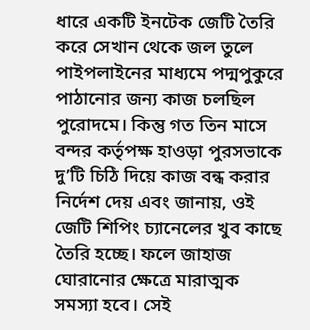ধারে একটি ইনটেক জেটি তৈরি করে সেখান থেকে জল তুলে পাইপলাইনের মাধ্যমে পদ্মপুকুরে পাঠানোর জন্য কাজ চলছিল পুরোদমে। কিন্তু গত তিন মাসে বন্দর কর্তৃপক্ষ হাওড়া পুরসভাকে দু’টি চিঠি দিয়ে কাজ বন্ধ করার নির্দেশ দেয় এবং জানায়, ওই জেটি শিপিং চ্যানেলের খুব কাছে তৈরি হচ্ছে। ফলে জাহাজ ঘোরানোর ক্ষেত্রে মারাত্মক সমস্যা হবে। সেই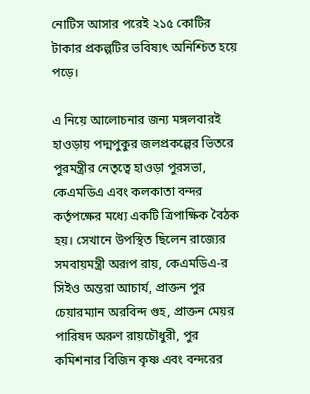নোটিস আসার পরেই ২১৫ কোটির টাকার প্রকল্পটির ভবিষ্যৎ অনিশ্চিত হয়ে পড়ে।

এ নিয়ে আলোচনার জন্য মঙ্গলবারই হাওড়ায় পদ্মপুকুর জলপ্রকল্পের ভিতরে পুরমন্ত্রীর নেতৃত্বে হাওড়া পুরসভা, কেএমডিএ এবং কলকাতা বন্দর কর্তৃপক্ষের মধ্যে একটি ত্রিপাক্ষিক বৈঠক হয়। সেখানে উপস্থিত ছিলেন রাজ্যের সমবায়মন্ত্রী অরূপ রায়, কেএমডিএ-র সিইও অন্তরা আচার্য, প্রাক্তন পুর চেয়ারম্যান অরবিন্দ গুহ, প্রাক্তন মেয়র পারিষদ অরুণ রায়চৌধুরী, পুর কমিশনার বিজিন কৃষ্ণ এবং বন্দরের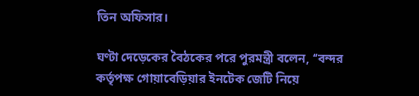তিন অফিসার।

ঘণ্টা দেড়েকের বৈঠকের পরে পুরমন্ত্রী বলেন, ‘‘বন্দর কর্তৃপক্ষ গোয়াবেড়িয়ার ইনটেক জেটি নিয়ে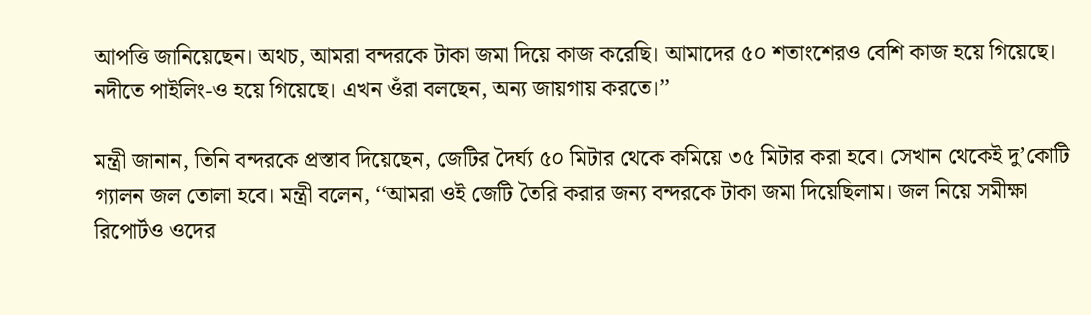আপত্তি জানিয়েছেন। অথচ, আমরা বন্দরকে টাকা জমা দিয়ে কাজ করেছি। আমাদের ৫০ শতাংশেরও বেশি কাজ হয়ে গিয়েছে। নদীতে পাইলিং-ও হয়ে গিয়েছে। এখন ওঁরা বলছেন, অন্য জায়গায় করতে।’’

মন্ত্রী জানান, তিনি বন্দরকে প্রস্তাব দিয়েছেন, জেটির দৈর্ঘ্য ৫০ মিটার থেকে কমিয়ে ৩৫ মিটার করা হবে। সেখান থেকেই দু’কোটি গ্যালন জল তোলা হবে। মন্ত্রী বলেন, ‘‘আমরা ওই জেটি তৈরি করার জন্য বন্দরকে টাকা জমা দিয়েছিলাম। জল নিয়ে সমীক্ষা রিপোর্টও ওদের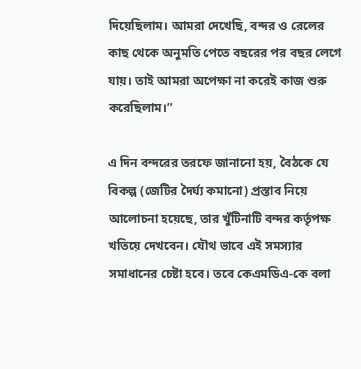দিয়েছিলাম। আমরা দেখেছি, বন্দর ও রেলের কাছ থেকে অনুমতি পেতে বছরের পর বছর লেগে যায়। তাই আমরা অপেক্ষা না করেই কাজ শুরু করেছিলাম।’’

এ দিন বন্দরের তরফে জানানো হয়, বৈঠকে যে বিকল্প (জেটির দৈর্ঘ্য কমানো) প্রস্তাব নিয়ে আলোচনা হয়েছে, তার খুঁটিনাটি বন্দর কর্তৃপক্ষ খতিয়ে দেখবেন। যৌথ ভাবে এই সমস্যার সমাধানের চেষ্টা হবে। তবে কেএমডিএ-কে বলা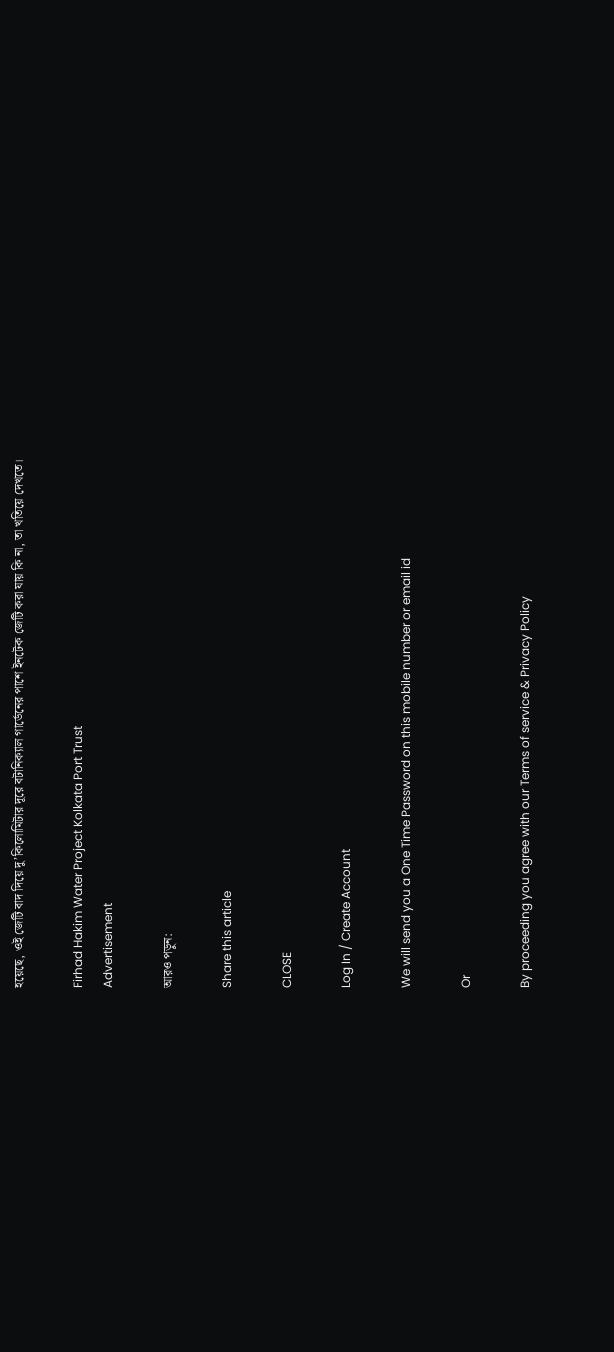হয়েছে, ওই জেটি বাদ দিয়ে দু’কিলোমিটার দূরে বটানিক্যাল গার্ডেনের পাশে ইনটেক জেটি করা যায় কি না, তা খতিয়ে দেখতে।

Firhad Hakim Water Project Kolkata Port Trust
Advertisement

আরও পড়ুন:

Share this article

CLOSE

Log In / Create Account

We will send you a One Time Password on this mobile number or email id

Or

By proceeding you agree with our Terms of service & Privacy Policy